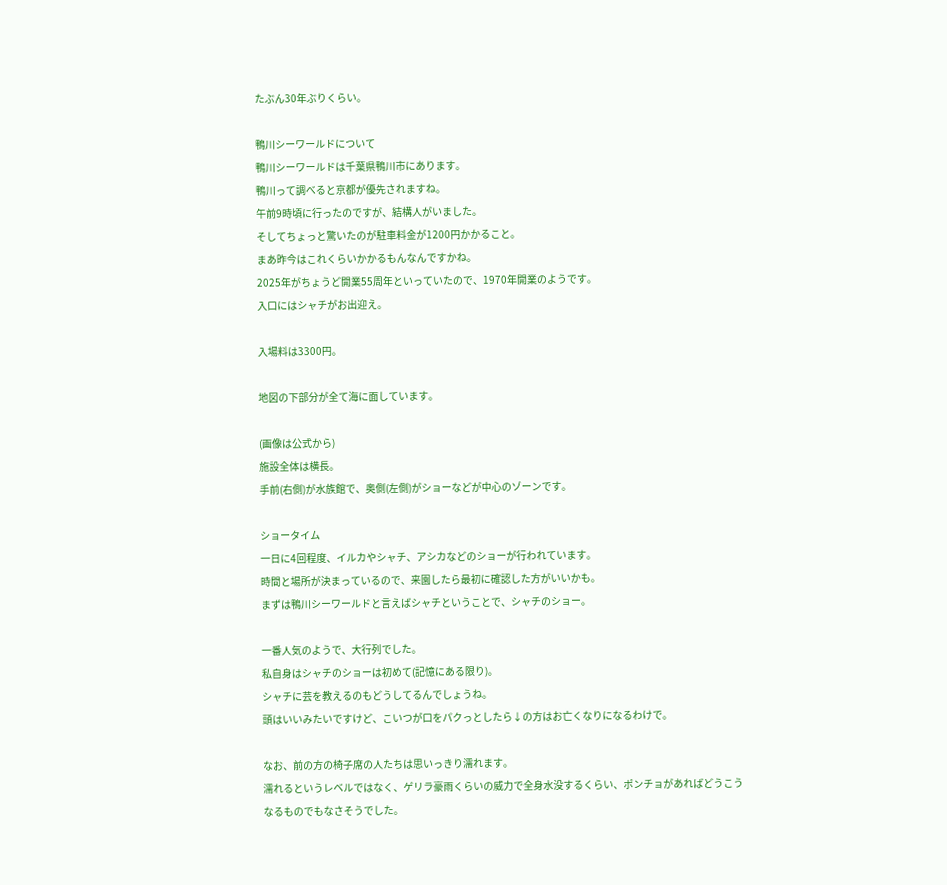たぶん30年ぶりくらい。

鴨川シーワールドについて
鴨川シーワールドは千葉県鴨川市にあります。
鴨川って調べると京都が優先されますね。
午前9時頃に行ったのですが、結構人がいました。
そしてちょっと驚いたのが駐車料金が1200円かかること。
まあ昨今はこれくらいかかるもんなんですかね。
2025年がちょうど開業55周年といっていたので、1970年開業のようです。
入口にはシャチがお出迎え。

入場料は3300円。

地図の下部分が全て海に面しています。

(画像は公式から)
施設全体は横長。
手前(右側)が水族館で、奥側(左側)がショーなどが中心のゾーンです。

ショータイム
一日に4回程度、イルカやシャチ、アシカなどのショーが行われています。
時間と場所が決まっているので、来園したら最初に確認した方がいいかも。
まずは鴨川シーワールドと言えばシャチということで、シャチのショー。

一番人気のようで、大行列でした。
私自身はシャチのショーは初めて(記憶にある限り)。
シャチに芸を教えるのもどうしてるんでしょうね。
頭はいいみたいですけど、こいつが口をパクっとしたら↓の方はお亡くなりになるわけで。

なお、前の方の椅子席の人たちは思いっきり濡れます。
濡れるというレベルではなく、ゲリラ豪雨くらいの威力で全身水没するくらい、ポンチョがあればどうこうなるものでもなさそうでした。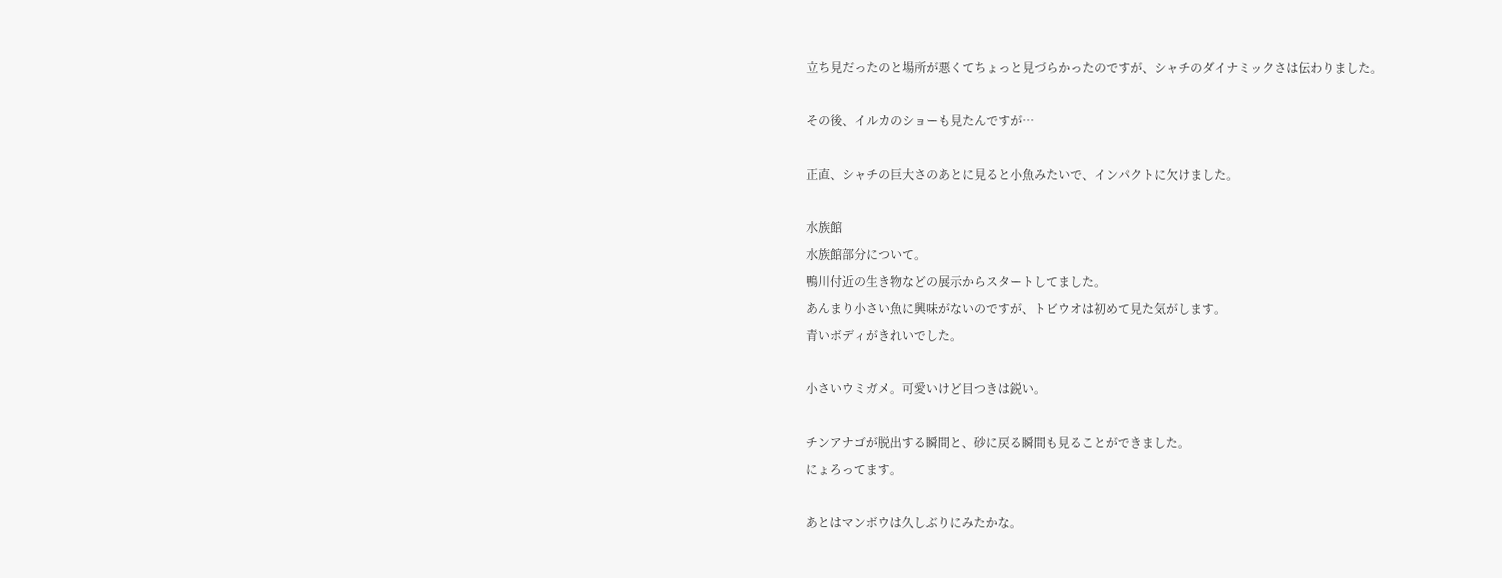立ち見だったのと場所が悪くてちょっと見づらかったのですが、シャチのダイナミックさは伝わりました。

その後、イルカのショーも見たんですが…

正直、シャチの巨大さのあとに見ると小魚みたいで、インパクトに欠けました。

水族館
水族館部分について。
鴨川付近の生き物などの展示からスタートしてました。
あんまり小さい魚に興味がないのですが、トビウオは初めて見た気がします。
青いボディがきれいでした。

小さいウミガメ。可愛いけど目つきは鋭い。

チンアナゴが脱出する瞬間と、砂に戻る瞬間も見ることができました。
にょろってます。

あとはマンボウは久しぶりにみたかな。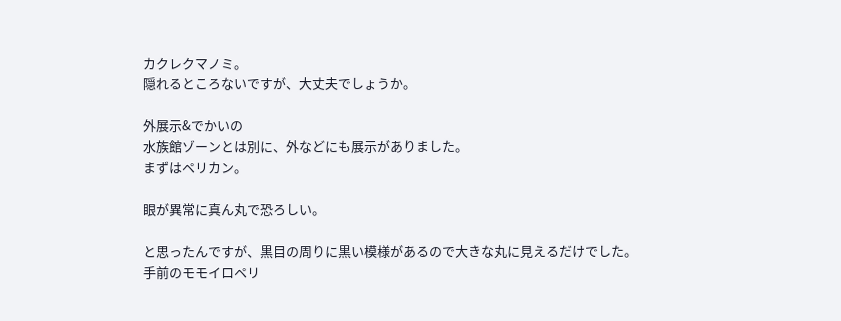カクレクマノミ。
隠れるところないですが、大丈夫でしょうか。

外展示&でかいの
水族館ゾーンとは別に、外などにも展示がありました。
まずはペリカン。

眼が異常に真ん丸で恐ろしい。

と思ったんですが、黒目の周りに黒い模様があるので大きな丸に見えるだけでした。
手前のモモイロペリ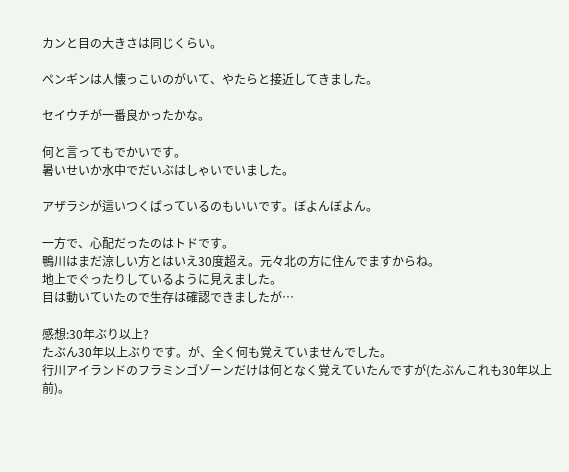カンと目の大きさは同じくらい。

ペンギンは人懐っこいのがいて、やたらと接近してきました。

セイウチが一番良かったかな。

何と言ってもでかいです。
暑いせいか水中でだいぶはしゃいでいました。

アザラシが這いつくばっているのもいいです。ぼよんぼよん。

一方で、心配だったのはトドです。
鴨川はまだ涼しい方とはいえ30度超え。元々北の方に住んでますからね。
地上でぐったりしているように見えました。
目は動いていたので生存は確認できましたが…

感想:30年ぶり以上?
たぶん30年以上ぶりです。が、全く何も覚えていませんでした。
行川アイランドのフラミンゴゾーンだけは何となく覚えていたんですが(たぶんこれも30年以上前)。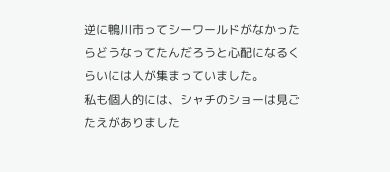逆に鴨川市ってシーワールドがなかったらどうなってたんだろうと心配になるくらいには人が集まっていました。
私も個人的には、シャチのショーは見ごたえがありました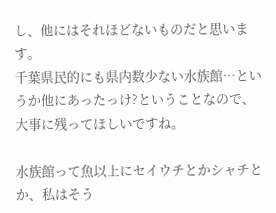し、他にはそれほどないものだと思います。
千葉県民的にも県内数少ない水族館…というか他にあったっけ?ということなので、大事に残ってほしいですね。

水族館って魚以上にセイウチとかシャチとか、私はそう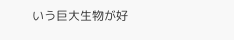いう巨大生物が好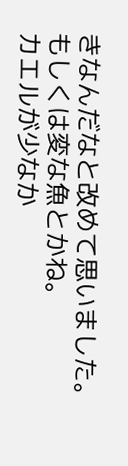きなんだなと改めて思いました。
もしくは変な魚とかね。
カエルが少なか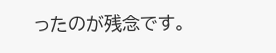ったのが残念です。